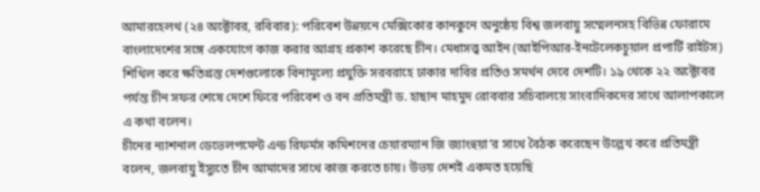আমারহেলথ (২৪ অক্টোবর, রবিবার): পরিবেশ উন্নয়নে মেক্সিকোর কানকুনে অনুষ্ঠেয় বিশ্ব জলবায়ু সম্মেলনসহ বিভিন্ন ফোরামে বাংলাদেশের সঙ্গে একযোগে কাজ করার আগ্রহ প্রকাশ করেছে চীন। মেধাসত্ত্ব আইন (আইপিআর-ইনটেলেকচুয়াল প্রপার্টি রাইটস) শিথিল করে ক্ষতিগ্রস্ত দেশগুলোকে বিনামূল্যে প্রযুক্তি সরবরাহে ঢাকার দাবির প্রতিও সমর্থন দেবে দেশটি। ১৯ থেকে ২২ অক্টোবর পর্যন্ত চীন সফর শেষে দেশে ফিরে পরিবেশ ও বন প্রতিমন্ত্রী ড. হাছান মাহমুদ রোববার সচিবালয়ে সাংবাদিকদের সাথে আলাপকালে এ কথা বলেন।
চীনের ন্যাশনাল ডেভেলপমেন্ট এন্ড রিফর্মস কমিশনের চেয়ারম্যান জি জ্যাংহুয়া’র সাথে বৈঠক করেছেন উল্লেখ করে প্রতিমন্ত্রী বলেন, জলবায়ু ইস্যুতে চীন আমাদের সাথে কাজ করতে চায়। উভয় দেশই একমত হয়েছি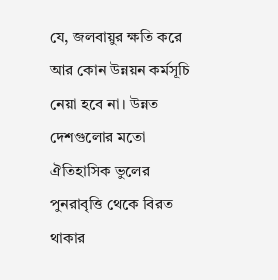যে, জলবায়ুর ক্ষতি করে আর কোন উন্নয়ন কর্মসূচি নেয়া হবে না। উন্নত দেশগুলোর মতো ঐতিহাসিক ভুলের পুনরাবৃত্তি থেকে বিরত থাকার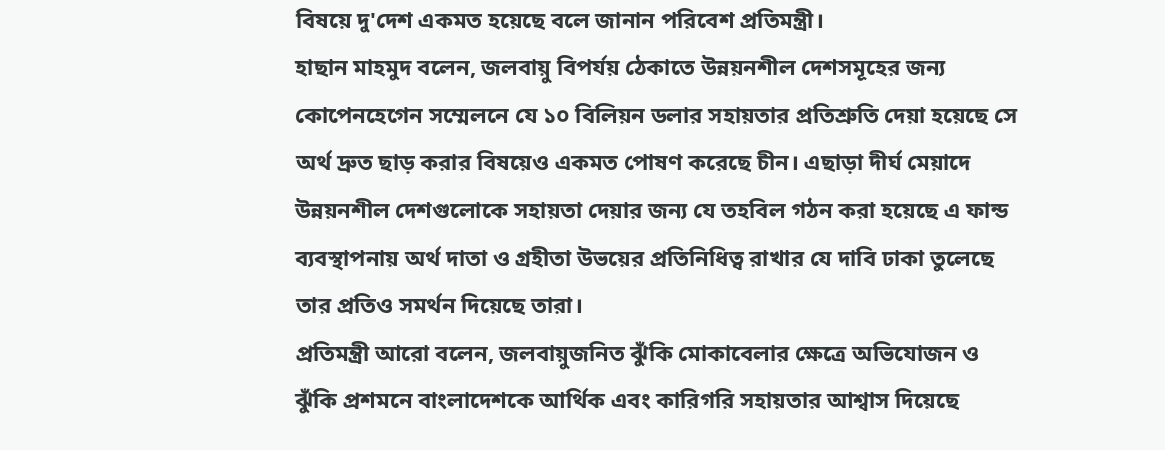বিষয়ে দু'দেশ একমত হয়েছে বলে জানান পরিবেশ প্রতিমন্ত্রী।
হাছান মাহমুদ বলেন, জলবায়ু বিপর্যয় ঠেকাতে উন্নয়নশীল দেশসমূহের জন্য কোপেনহেগেন সম্মেলনে যে ১০ বিলিয়ন ডলার সহায়তার প্রতিশ্রুতি দেয়া হয়েছে সে অর্থ দ্রুত ছাড় করার বিষয়েও একমত পোষণ করেছে চীন। এছাড়া দীর্ঘ মেয়াদে উন্নয়নশীল দেশগুলোকে সহায়তা দেয়ার জন্য যে তহবিল গঠন করা হয়েছে এ ফান্ড ব্যবস্থাপনায় অর্থ দাতা ও গ্রহীতা উভয়ের প্রতিনিধিত্ব রাখার যে দাবি ঢাকা তুলেছে তার প্রতিও সমর্থন দিয়েছে তারা।
প্রতিমন্ত্রী আরো বলেন, জলবায়ুজনিত ঝুঁকি মোকাবেলার ক্ষেত্রে অভিযোজন ও ঝুঁকি প্রশমনে বাংলাদেশকে আর্থিক এবং কারিগরি সহায়তার আশ্বাস দিয়েছে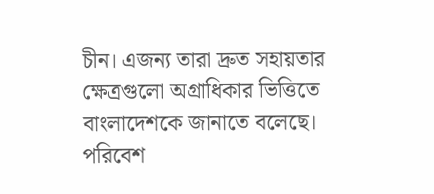চীন। এজন্য তারা দ্রুত সহায়তার ক্ষেত্রগুলো অগ্রাধিকার ভিত্তিতে বাংলাদেশকে জানাতে বলেছে।
পরিবেশ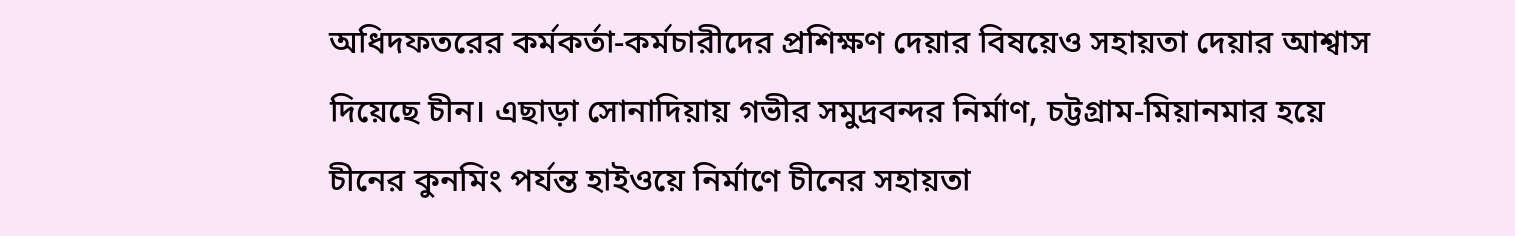অধিদফতরের কর্মকর্তা-কর্মচারীদের প্রশিক্ষণ দেয়ার বিষয়েও সহায়তা দেয়ার আশ্বাস দিয়েছে চীন। এছাড়া সোনাদিয়ায় গভীর সমুদ্রবন্দর নির্মাণ, চট্টগ্রাম-মিয়ানমার হয়ে চীনের কুনমিং পর্যন্ত হাইওয়ে নির্মাণে চীনের সহায়তা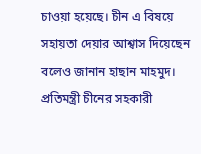চাওয়া হয়েছে। চীন এ বিষয়ে সহায়তা দেয়ার আশ্বাস দিয়েছেন বলেও জানান হাছান মাহমুদ।
প্রতিমন্ত্রী চীনের সহকারী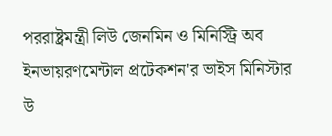পররাষ্ট্রমন্ত্রী লিউ জেনমিন ও মিনিস্ট্রি অব ইনভায়রণমেন্টাল প্রটেকশন'র ভাইস মিনিস্টার উ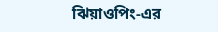ঝিয়াওপিং-এর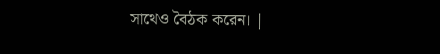সাথেও বৈঠক করেন। |